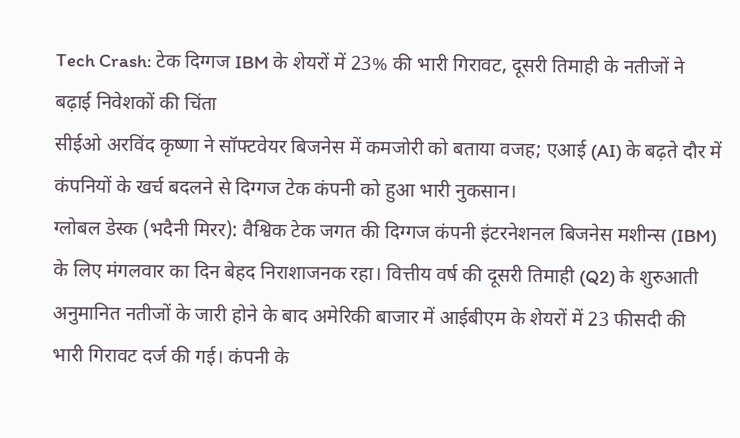Tech Crash: टेक दिग्गज IBM के शेयरों में 23% की भारी गिरावट, दूसरी तिमाही के नतीजों ने बढ़ाई निवेशकों की चिंता
सीईओ अरविंद कृष्णा ने सॉफ्टवेयर बिजनेस में कमजोरी को बताया वजह; एआई (AI) के बढ़ते दौर में कंपनियों के खर्च बदलने से दिग्गज टेक कंपनी को हुआ भारी नुकसान।
ग्लोबल डेस्क (भदैनी मिरर): वैश्विक टेक जगत की दिग्गज कंपनी इंटरनेशनल बिजनेस मशीन्स (IBM) के लिए मंगलवार का दिन बेहद निराशाजनक रहा। वित्तीय वर्ष की दूसरी तिमाही (Q2) के शुरुआती अनुमानित नतीजों के जारी होने के बाद अमेरिकी बाजार में आईबीएम के शेयरों में 23 फीसदी की भारी गिरावट दर्ज की गई। कंपनी के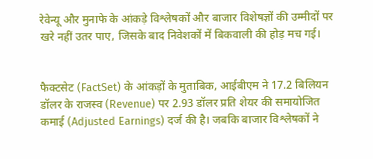रेवेन्यू और मुनाफे के आंकड़े विश्लेषकों और बाजार विशेषज्ञों की उम्मीदों पर खरे नहीं उतर पाए, जिसके बाद निवेशकों में बिकवाली की होड़ मच गई।


फैक्टसेट (FactSet) के आंकड़ों के मुताबिक, आईबीएम ने 17.2 बिलियन डॉलर के राजस्व (Revenue) पर 2.93 डॉलर प्रति शेयर की समायोजित कमाई (Adjusted Earnings) दर्ज की है। जबकि बाजार विश्लेषकों ने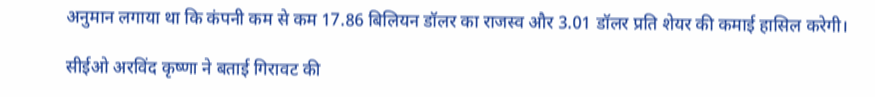अनुमान लगाया था कि कंपनी कम से कम 17.86 बिलियन डॉलर का राजस्व और 3.01 डॉलर प्रति शेयर की कमाई हासिल करेगी।

सीईओ अरविंद कृष्णा ने बताई गिरावट की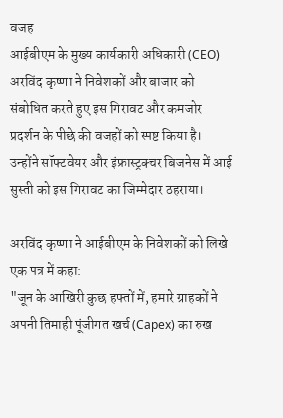वजह
आईबीएम के मुख्य कार्यकारी अधिकारी (CEO) अरविंद कृष्णा ने निवेशकों और बाजार को संबोधित करते हुए इस गिरावट और कमजोर प्रदर्शन के पीछे की वजहों को स्पष्ट किया है। उन्होंने सॉफ्टवेयर और इंफ्रास्ट्रक्चर बिजनेस में आई सुस्ती को इस गिरावट का जिम्मेदार ठहराया।

अरविंद कृष्णा ने आईबीएम के निवेशकों को लिखे एक पत्र में कहा:
"जून के आखिरी कुछ हफ्तों में, हमारे ग्राहकों ने अपनी तिमाही पूंजीगत खर्च (Capex) का रुख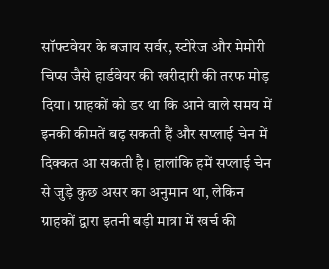सॉफ्टवेयर के बजाय सर्वर, स्टोरेज और मेमोरी चिप्स जैसे हार्डवेयर की खरीदारी की तरफ मोड़ दिया। ग्राहकों को डर था कि आने वाले समय में इनकी कीमतें बढ़ सकती हैं और सप्लाई चेन में दिक्कत आ सकती है। हालांकि हमें सप्लाई चेन से जुड़े कुछ असर का अनुमान था, लेकिन ग्राहकों द्वारा इतनी बड़ी मात्रा में खर्च की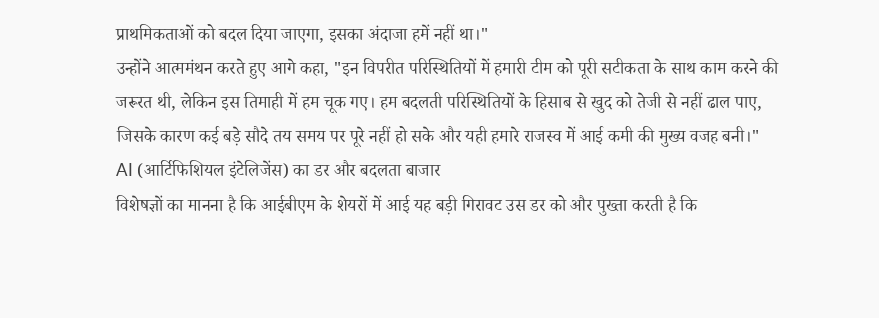प्राथमिकताओं को बदल दिया जाएगा, इसका अंदाजा हमें नहीं था।"
उन्होंने आत्ममंथन करते हुए आगे कहा, "इन विपरीत परिस्थितियों में हमारी टीम को पूरी सटीकता के साथ काम करने की जरूरत थी, लेकिन इस तिमाही में हम चूक गए। हम बदलती परिस्थितियों के हिसाब से खुद को तेजी से नहीं ढाल पाए, जिसके कारण कई बड़े सौदे तय समय पर पूरे नहीं हो सके और यही हमारे राजस्व में आई कमी की मुख्य वजह बनी।"
AI (आर्टिफिशियल इंटेलिजेंस) का डर और बदलता बाजार
विशेषज्ञों का मानना है कि आईबीएम के शेयरों में आई यह बड़ी गिरावट उस डर को और पुख्ता करती है कि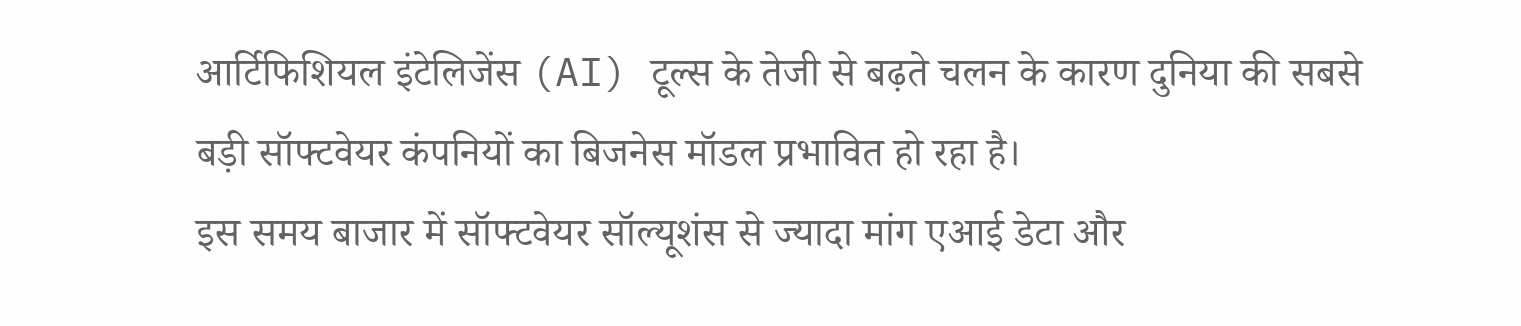आर्टिफिशियल इंटेलिजेंस (AI) टूल्स के तेजी से बढ़ते चलन के कारण दुनिया की सबसे बड़ी सॉफ्टवेयर कंपनियों का बिजनेस मॉडल प्रभावित हो रहा है।
इस समय बाजार में सॉफ्टवेयर सॉल्यूशंस से ज्यादा मांग एआई डेटा और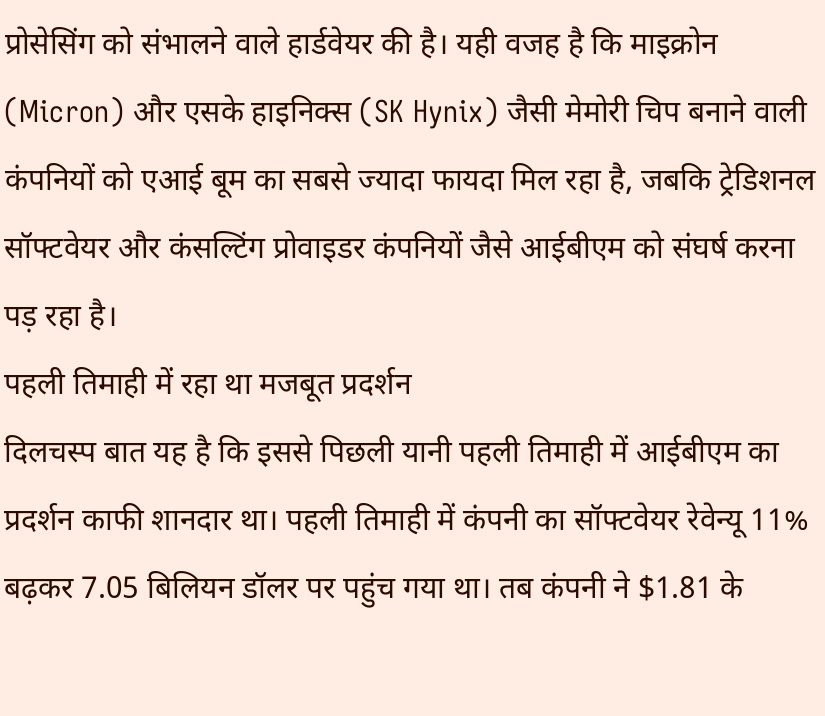प्रोसेसिंग को संभालने वाले हार्डवेयर की है। यही वजह है कि माइक्रोन (Micron) और एसके हाइनिक्स (SK Hynix) जैसी मेमोरी चिप बनाने वाली कंपनियों को एआई बूम का सबसे ज्यादा फायदा मिल रहा है, जबकि ट्रेडिशनल सॉफ्टवेयर और कंसल्टिंग प्रोवाइडर कंपनियों जैसे आईबीएम को संघर्ष करना पड़ रहा है।
पहली तिमाही में रहा था मजबूत प्रदर्शन
दिलचस्प बात यह है कि इससे पिछली यानी पहली तिमाही में आईबीएम का प्रदर्शन काफी शानदार था। पहली तिमाही में कंपनी का सॉफ्टवेयर रेवेन्यू 11% बढ़कर 7.05 बिलियन डॉलर पर पहुंच गया था। तब कंपनी ने $1.81 के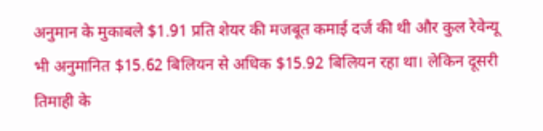अनुमान के मुकाबले $1.91 प्रति शेयर की मजबूत कमाई दर्ज की थी और कुल रेवेन्यू भी अनुमानित $15.62 बिलियन से अधिक $15.92 बिलियन रहा था। लेकिन दूसरी तिमाही के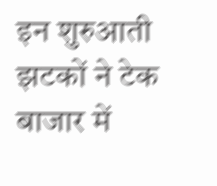इन शुरुआती झटकों ने टेक बाजार में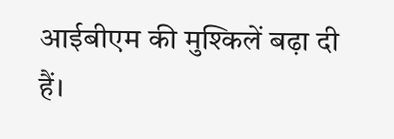आईबीएम की मुश्किलें बढ़ा दी हैं।